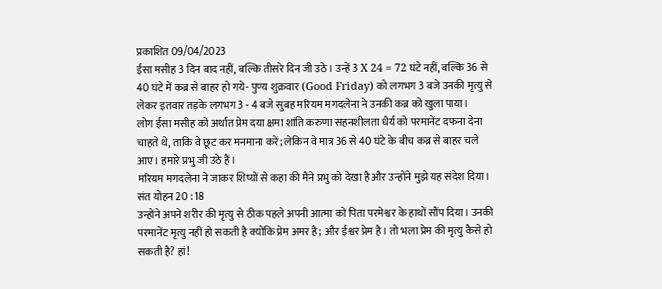प्रकाशित 09/04/2023
ईसा मसीह 3 दिन बाद नहीं, बल्कि तीसरे दिन जी उठे। उन्हें 3 X 24 = 72 घंटे नहीं, बल्कि 36 से 40 घंटे में कब्र से बाहर हो गये- पुण्य शुक्रवार (Good Friday) को लगभग 3 बजे उनकी मृत्यु से लेकर इतवार तड़के लगभग 3 - 4 बजे सुबह मरियम मगदलेना ने उनकी कब्र को खुला पाया।
लोग ईसा मसीह को अर्थात प्रेम दया क्षमा शांति करुणा सहनशीलता धैर्य को परमानेंट दफना देना चाहते थे, ताकि वे छूट कर मनमाना करें; लेकिन वे मात्र 36 से 40 घंटे के बीच कब्र से बाहर चले आए। हमारे प्रभु जी उठे हैं।
मरियम मगदलेना ने जाकर शिष्यों से कहा की मैंने प्रभु को देखा है और उन्होंने मुझे यह संदेश दिया। संत योहन 20 : 18
उन्होंने अपने शरीर की मृत्यु से ठीक पहले अपनी आत्मा को पिता परमेश्वर के हाथों सौंप दिया। उनकी परमानेंट मृत्यु नहीं हो सकती है क्योंकि प्रेम अमर है; और ईश्वर प्रेम है। तो भला प्रेम की मृत्यु कैसे हो सकती है? हां!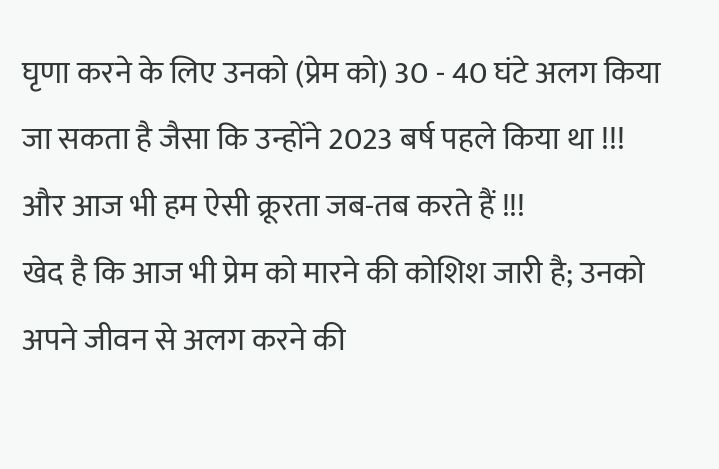घृणा करने के लिए उनको (प्रेम को) 30 - 40 घंटे अलग किया जा सकता है जैसा कि उन्होंने 2023 बर्ष पहले किया था !!! और आज भी हम ऐसी क्रूरता जब-तब करते हैं !!!
खेद है कि आज भी प्रेम को मारने की कोशिश जारी है; उनको अपने जीवन से अलग करने की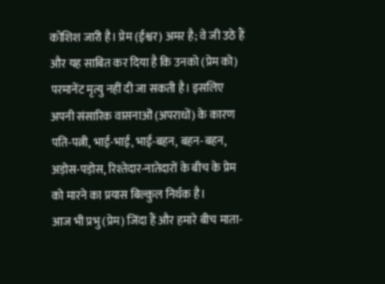कोशिश जारी है। प्रेम (ईश्वर) अमर है; वे जी उठे हैं और यह साबित कर दिया है कि उनको (प्रेम को) परमानेंट मृत्यु नहीं दी जा सकती है। इसलिए अपनी संसारिक वासनाओं (अपराधों) के कारण पति-पत्नी, भाई-भाई, भाई-बहन, बहन-बहन, अड़ोस-पड़ोस, रिश्तेदार-नातेदारों के बीच के प्रेम को मारने का प्रयास बिल्कुल निर्थक है।
आज भी प्रभु (प्रेम) जिंदा हैं और हमारे बीच माता-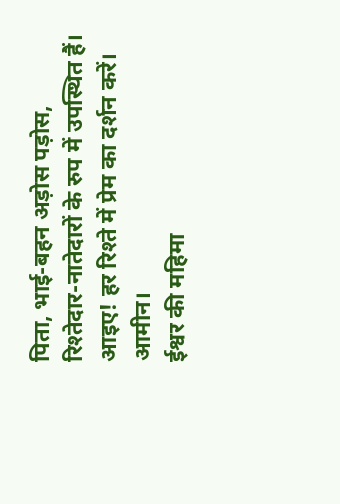पिता, भाई-बहन अड़ोस पड़ोस, रिश्तेदार-नातेदारों के रुप में उपस्थित हैं। आइए! हर रिश्ते में प्रेम का दर्शन करें।
आमीन।
ईश्वर की महिमा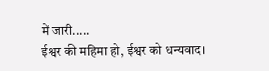में जारी.....
ईश्वर की महिमा हो, ईश्वर को धन्यवाद।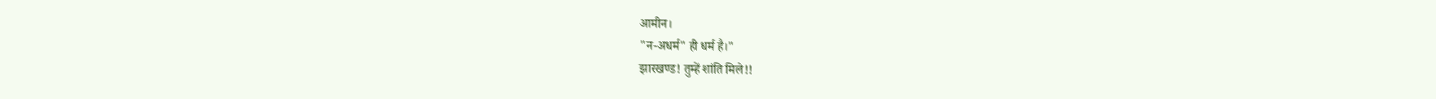आमीन।
"न-अधर्म" ही धर्म है।"
झारखण्ड! तुम्हें शांति मिले!!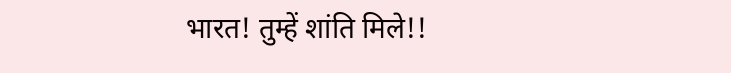भारत! तुम्हें शांति मिले!!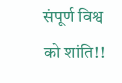संपूर्ण विश्व को शांति!!